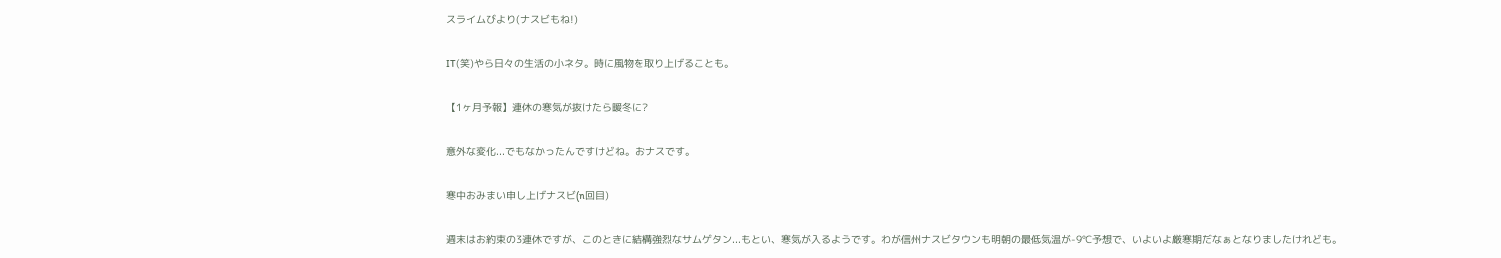スライムびより(ナスビもね!)

IT(笑)やら日々の生活の小ネタ。時に風物を取り上げることも。

【1ヶ月予報】連休の寒気が抜けたら暖冬に?

意外な変化...でもなかったんですけどね。おナスです。

寒中おみまい申し上げナスビ(n回目)

週末はお約束の3連休ですが、このときに結構強烈なサムゲタン...もとい、寒気が入るようです。わが信州ナスビタウンも明朝の最低気温が-9℃予想で、いよいよ厳寒期だなぁとなりましたけれども。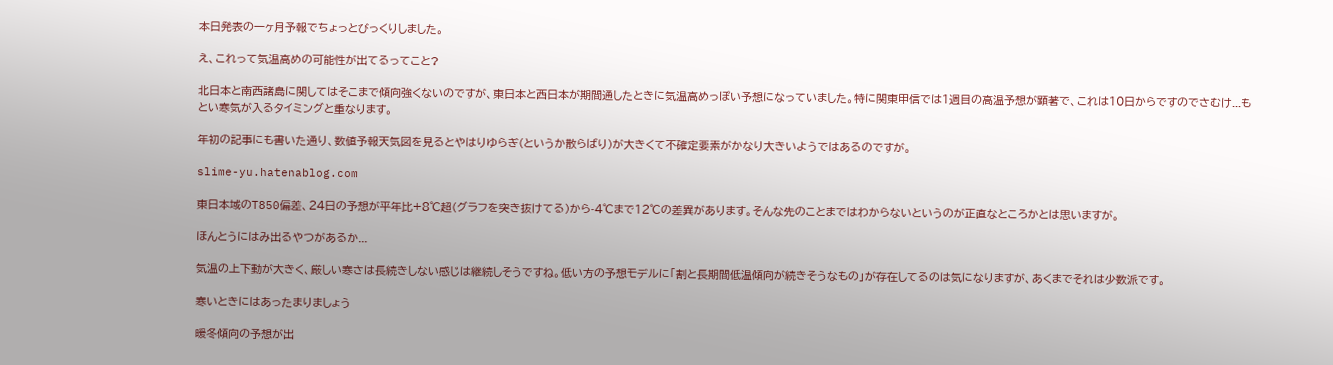本日発表の一ヶ月予報でちょっとびっくりしました。

え、これって気温高めの可能性が出てるってこと?

北日本と南西諸島に関してはそこまで傾向強くないのですが、東日本と西日本が期間通したときに気温高めっぽい予想になっていました。特に関東甲信では1週目の高温予想が顕著で、これは10日からですのでさむけ...もとい寒気が入るタイミングと重なります。

年初の記事にも書いた通り、数値予報天気図を見るとやはりゆらぎ(というか散らばり)が大きくて不確定要素がかなり大きいようではあるのですが。

slime-yu.hatenablog.com

東日本域のT850偏差、24日の予想が平年比+8℃超(グラフを突き抜けてる)から-4℃まで12℃の差異があります。そんな先のことまではわからないというのが正直なところかとは思いますが。

ほんとうにはみ出るやつがあるか...

気温の上下動が大きく、厳しい寒さは長続きしない感じは継続しそうですね。低い方の予想モデルに「割と長期間低温傾向が続きそうなもの」が存在してるのは気になりますが、あくまでそれは少数派です。

寒いときにはあったまりましょう

暖冬傾向の予想が出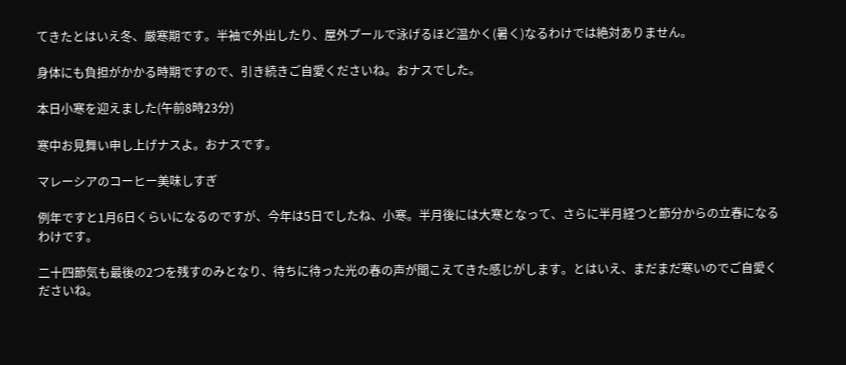てきたとはいえ冬、厳寒期です。半袖で外出したり、屋外プールで泳げるほど温かく(暑く)なるわけでは絶対ありません。

身体にも負担がかかる時期ですので、引き続きご自愛くださいね。おナスでした。

本日小寒を迎えました(午前8時23分)

寒中お見舞い申し上げナスよ。おナスです。

マレーシアのコーヒー美味しすぎ

例年ですと1月6日くらいになるのですが、今年は5日でしたね、小寒。半月後には大寒となって、さらに半月経つと節分からの立春になるわけです。

二十四節気も最後の2つを残すのみとなり、待ちに待った光の春の声が聞こえてきた感じがします。とはいえ、まだまだ寒いのでご自愛くださいね。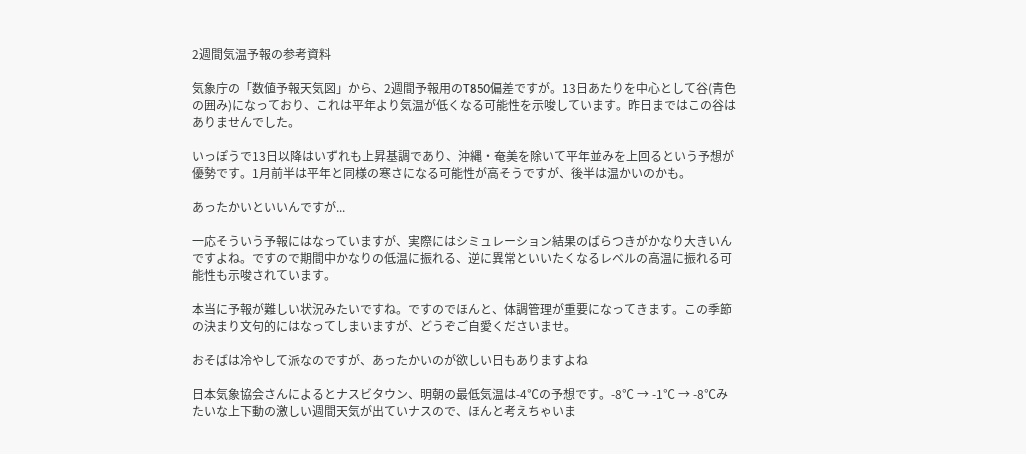2週間気温予報の参考資料

気象庁の「数値予報天気図」から、2週間予報用のT850偏差ですが。13日あたりを中心として谷(青色の囲み)になっており、これは平年より気温が低くなる可能性を示唆しています。昨日まではこの谷はありませんでした。

いっぽうで13日以降はいずれも上昇基調であり、沖縄・奄美を除いて平年並みを上回るという予想が優勢です。1月前半は平年と同様の寒さになる可能性が高そうですが、後半は温かいのかも。

あったかいといいんですが...

一応そういう予報にはなっていますが、実際にはシミュレーション結果のばらつきがかなり大きいんですよね。ですので期間中かなりの低温に振れる、逆に異常といいたくなるレベルの高温に振れる可能性も示唆されています。

本当に予報が難しい状況みたいですね。ですのでほんと、体調管理が重要になってきます。この季節の決まり文句的にはなってしまいますが、どうぞご自愛くださいませ。

おそばは冷やして派なのですが、あったかいのが欲しい日もありますよね

日本気象協会さんによるとナスビタウン、明朝の最低気温は-4℃の予想です。-8℃ → -1℃ → -8℃みたいな上下動の激しい週間天気が出ていナスので、ほんと考えちゃいま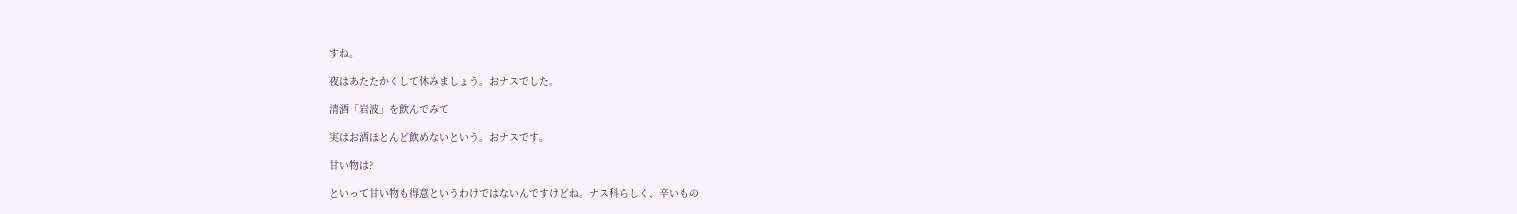すね。

夜はあたたかくして休みましょう。おナスでした。

清酒「岩波」を飲んでみて

実はお酒ほとんど飲めないという。おナスです。

甘い物は?

といって甘い物も得意というわけではないんですけどね。ナス科らしく、辛いもの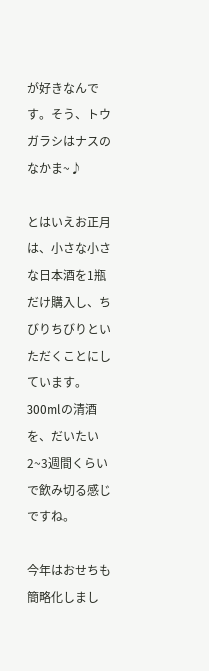が好きなんです。そう、トウガラシはナスのなかま~♪

とはいえお正月は、小さな小さな日本酒を1瓶だけ購入し、ちびりちびりといただくことにしています。300mlの清酒を、だいたい2~3週間くらいで飲み切る感じですね。

今年はおせちも簡略化しまし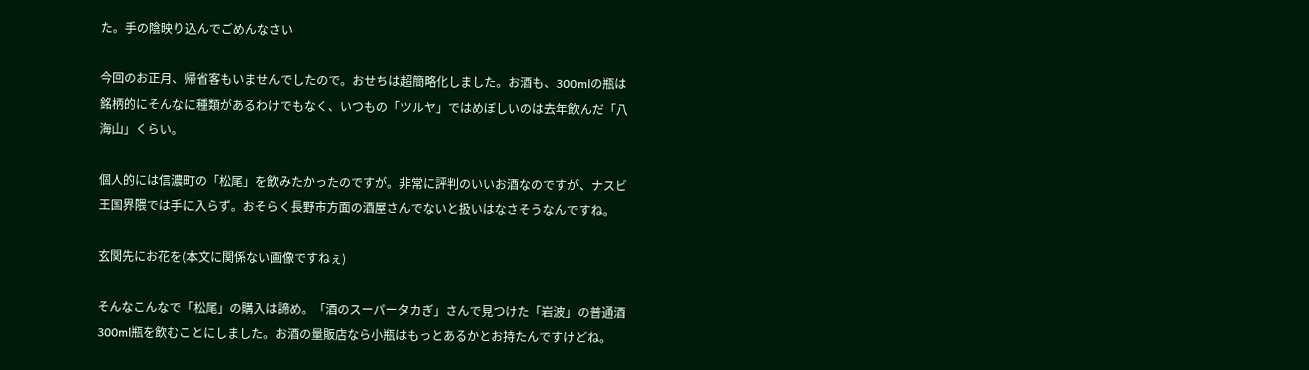た。手の陰映り込んでごめんなさい

今回のお正月、帰省客もいませんでしたので。おせちは超簡略化しました。お酒も、300mlの瓶は銘柄的にそんなに種類があるわけでもなく、いつもの「ツルヤ」ではめぼしいのは去年飲んだ「八海山」くらい。

個人的には信濃町の「松尾」を飲みたかったのですが。非常に評判のいいお酒なのですが、ナスビ王国界隈では手に入らず。おそらく長野市方面の酒屋さんでないと扱いはなさそうなんですね。

玄関先にお花を(本文に関係ない画像ですねぇ)

そんなこんなで「松尾」の購入は諦め。「酒のスーパータカぎ」さんで見つけた「岩波」の普通酒300ml瓶を飲むことにしました。お酒の量販店なら小瓶はもっとあるかとお持たんですけどね。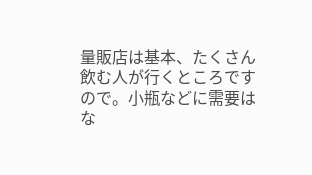量販店は基本、たくさん飲む人が行くところですので。小瓶などに需要はな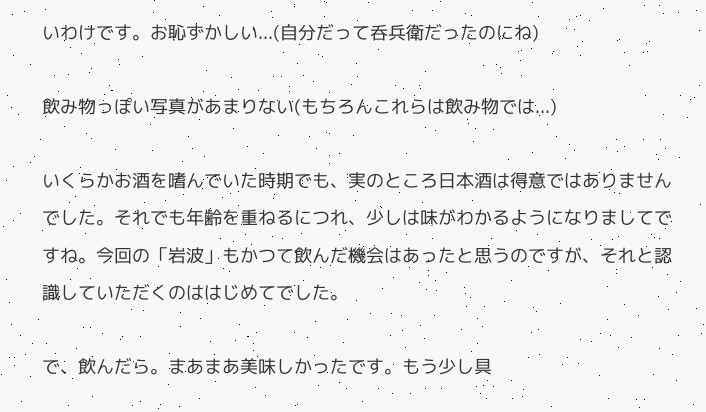いわけです。お恥ずかしい...(自分だって呑兵衛だったのにね)

飲み物っぽい写真があまりない(もちろんこれらは飲み物では...)

いくらかお酒を嗜んでいた時期でも、実のところ日本酒は得意ではありませんでした。それでも年齢を重ねるにつれ、少しは味がわかるようになりましてですね。今回の「岩波」もかつて飲んだ機会はあったと思うのですが、それと認識していただくのははじめてでした。

で、飲んだら。まあまあ美味しかったです。もう少し具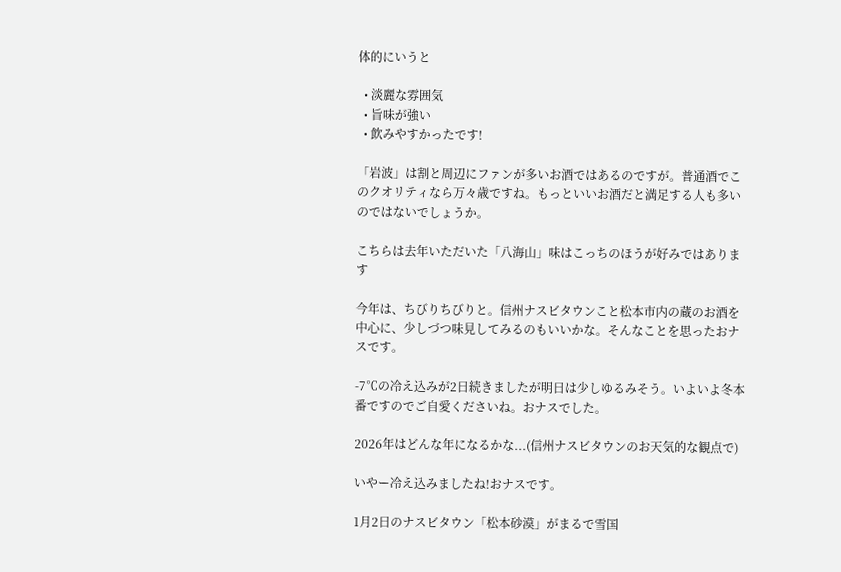体的にいうと

  • 淡麗な雰囲気
  • 旨味が強い
  • 飲みやすかったです!

「岩波」は割と周辺にファンが多いお酒ではあるのですが。普通酒でこのクオリティなら万々歳ですね。もっといいお酒だと満足する人も多いのではないでしょうか。

こちらは去年いただいた「八海山」味はこっちのほうが好みではあります

今年は、ちびりちびりと。信州ナスビタウンこと松本市内の蔵のお酒を中心に、少しづつ味見してみるのもいいかな。そんなことを思ったおナスです。

-7℃の冷え込みが2日続きましたが明日は少しゆるみそう。いよいよ冬本番ですのでご自愛くださいね。おナスでした。

2026年はどんな年になるかな...(信州ナスビタウンのお天気的な観点で)

いやー冷え込みましたね!おナスです。

1月2日のナスビタウン「松本砂漠」がまるで雪国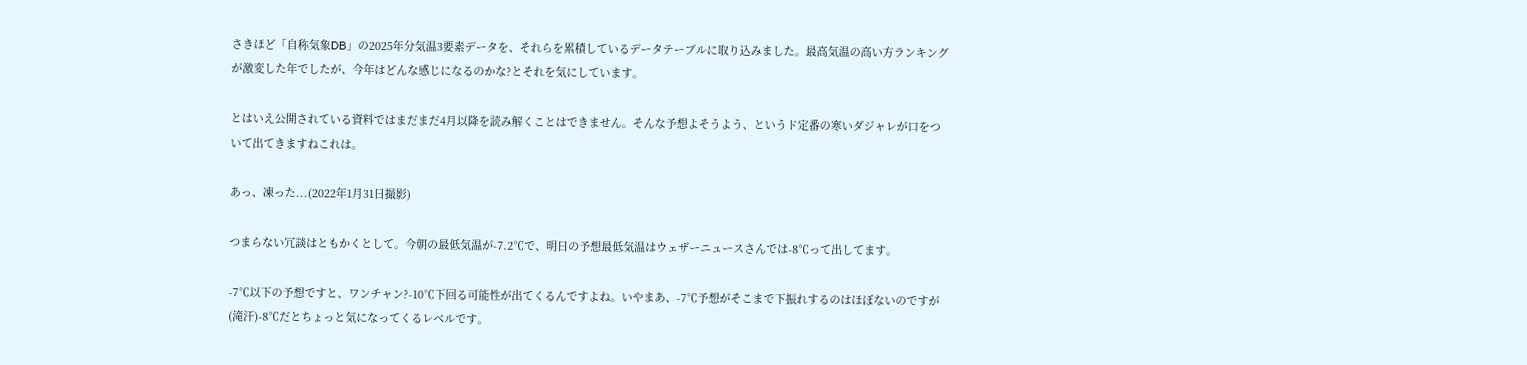さきほど「自称気象DB」の2025年分気温3要素データを、それらを累積しているデータテーブルに取り込みました。最高気温の高い方ランキングが激変した年でしたが、今年はどんな感じになるのかな?とそれを気にしています。

とはいえ公開されている資料ではまだまだ4月以降を読み解くことはできません。そんな予想よそうよう、というド定番の寒いダジャレが口をついて出てきますねこれは。

あっ、凍った...(2022年1月31日撮影)

つまらない冗談はともかくとして。今朝の最低気温が-7.2℃で、明日の予想最低気温はウェザーニュースさんでは-8℃って出してます。

-7℃以下の予想ですと、ワンチャン?-10℃下回る可能性が出てくるんですよね。いやまあ、-7℃予想がそこまで下振れするのはほぼないのですが(滝汗)-8℃だとちょっと気になってくるレベルです。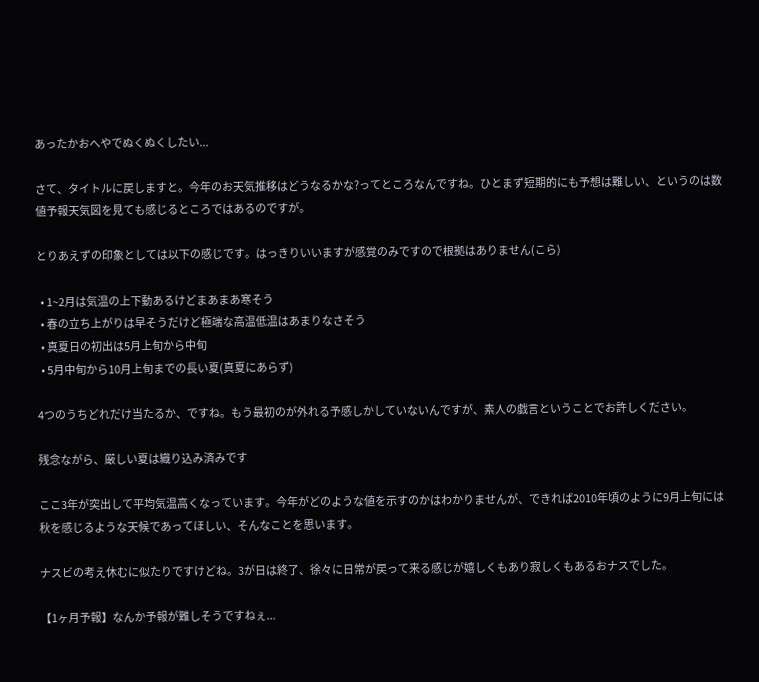あったかおへやでぬくぬくしたい...

さて、タイトルに戻しますと。今年のお天気推移はどうなるかな?ってところなんですね。ひとまず短期的にも予想は難しい、というのは数値予報天気図を見ても感じるところではあるのですが。

とりあえずの印象としては以下の感じです。はっきりいいますが感覚のみですので根拠はありません(こら)

  • 1~2月は気温の上下動あるけどまあまあ寒そう
  • 春の立ち上がりは早そうだけど極端な高温低温はあまりなさそう
  • 真夏日の初出は5月上旬から中旬
  • 5月中旬から10月上旬までの長い夏(真夏にあらず)

4つのうちどれだけ当たるか、ですね。もう最初のが外れる予感しかしていないんですが、素人の戯言ということでお許しください。

残念ながら、厳しい夏は織り込み済みです

ここ3年が突出して平均気温高くなっています。今年がどのような値を示すのかはわかりませんが、できれば2010年頃のように9月上旬には秋を感じるような天候であってほしい、そんなことを思います。

ナスビの考え休むに似たりですけどね。3が日は終了、徐々に日常が戻って来る感じが嬉しくもあり寂しくもあるおナスでした。

【1ヶ月予報】なんか予報が難しそうですねぇ...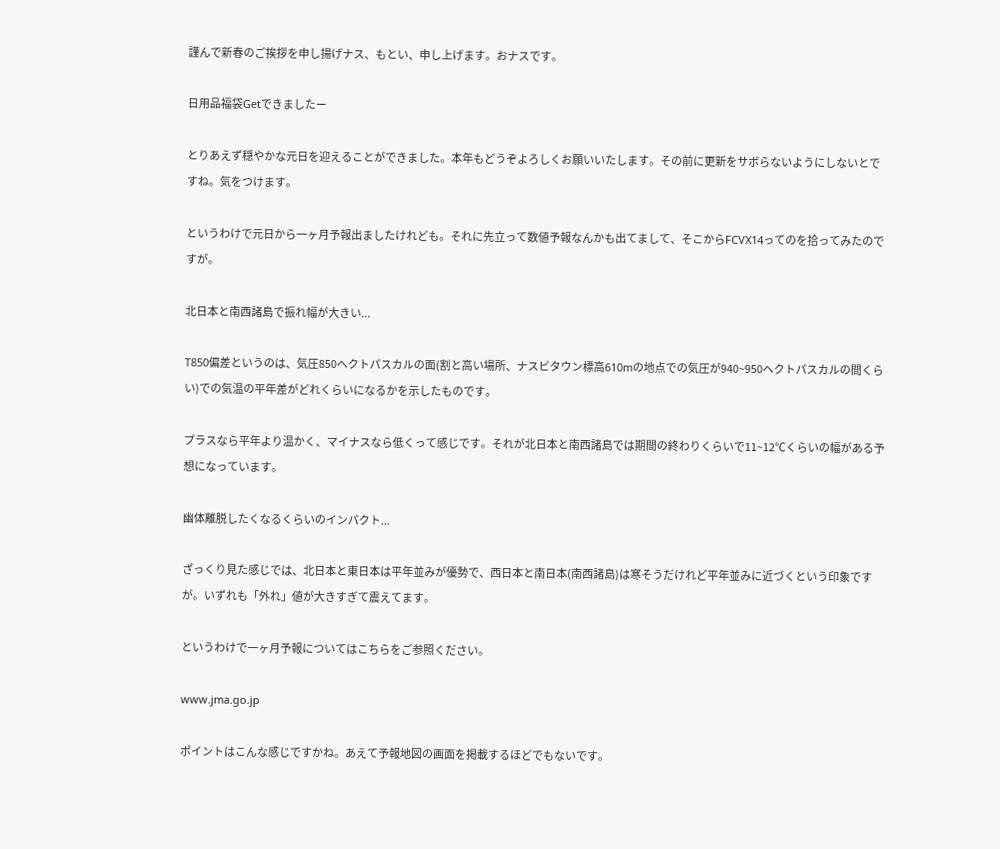謹んで新春のご挨拶を申し揚げナス、もとい、申し上げます。おナスです。

日用品福袋Getできましたー

とりあえず穏やかな元日を迎えることができました。本年もどうぞよろしくお願いいたします。その前に更新をサボらないようにしないとですね。気をつけます。

というわけで元日から一ヶ月予報出ましたけれども。それに先立って数値予報なんかも出てまして、そこからFCVX14ってのを拾ってみたのですが。

北日本と南西諸島で振れ幅が大きい...

T850偏差というのは、気圧850ヘクトパスカルの面(割と高い場所、ナスビタウン標高610mの地点での気圧が940~950ヘクトパスカルの間くらい)での気温の平年差がどれくらいになるかを示したものです。

プラスなら平年より温かく、マイナスなら低くって感じです。それが北日本と南西諸島では期間の終わりくらいで11~12℃くらいの幅がある予想になっています。

幽体離脱したくなるくらいのインパクト...

ざっくり見た感じでは、北日本と東日本は平年並みが優勢で、西日本と南日本(南西諸島)は寒そうだけれど平年並みに近づくという印象ですが。いずれも「外れ」値が大きすぎて震えてます。

というわけで一ヶ月予報についてはこちらをご参照ください。

www.jma.go.jp

ポイントはこんな感じですかね。あえて予報地図の画面を掲載するほどでもないです。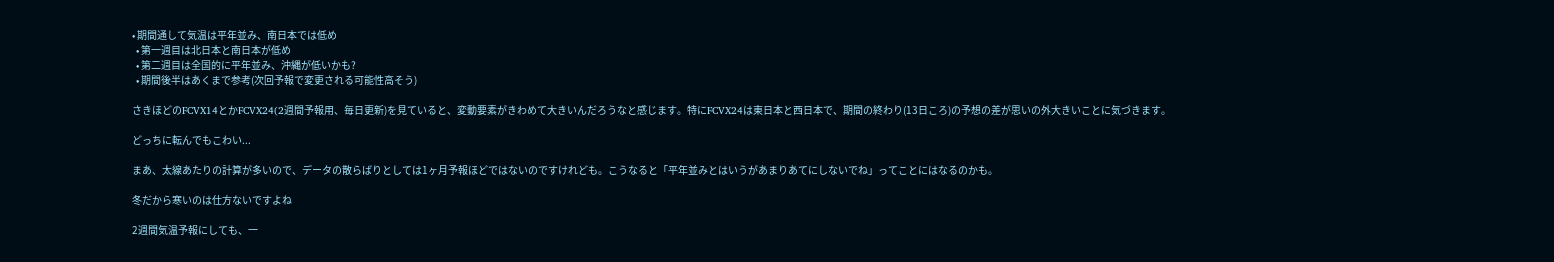• 期間通して気温は平年並み、南日本では低め
  • 第一週目は北日本と南日本が低め
  • 第二週目は全国的に平年並み、沖縄が低いかも?
  • 期間後半はあくまで参考(次回予報で変更される可能性高そう)

さきほどのFCVX14とかFCVX24(2週間予報用、毎日更新)を見ていると、変動要素がきわめて大きいんだろうなと感じます。特にFCVX24は東日本と西日本で、期間の終わり(13日ころ)の予想の差が思いの外大きいことに気づきます。

どっちに転んでもこわい...

まあ、太線あたりの計算が多いので、データの散らばりとしては1ヶ月予報ほどではないのですけれども。こうなると「平年並みとはいうがあまりあてにしないでね」ってことにはなるのかも。

冬だから寒いのは仕方ないですよね

2週間気温予報にしても、一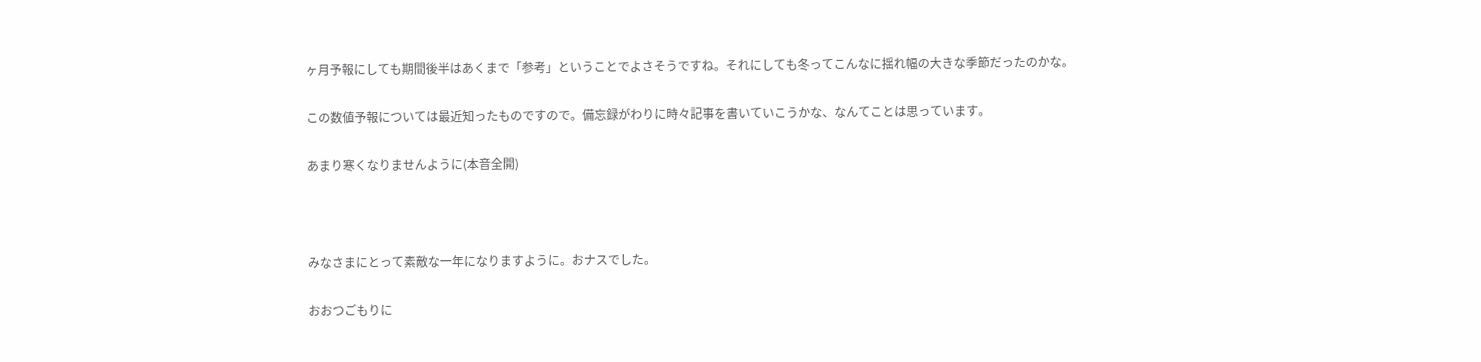ヶ月予報にしても期間後半はあくまで「参考」ということでよさそうですね。それにしても冬ってこんなに揺れ幅の大きな季節だったのかな。

この数値予報については最近知ったものですので。備忘録がわりに時々記事を書いていこうかな、なんてことは思っています。

あまり寒くなりませんように(本音全開)



みなさまにとって素敵な一年になりますように。おナスでした。

おおつごもりに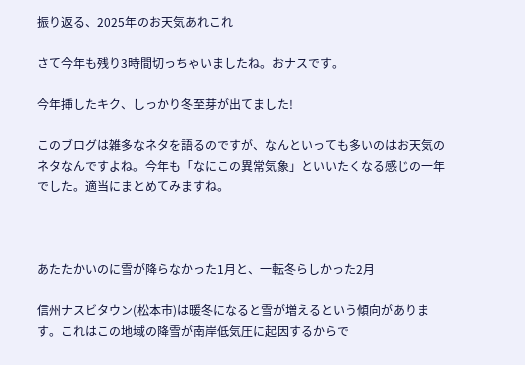振り返る、2025年のお天気あれこれ

さて今年も残り3時間切っちゃいましたね。おナスです。

今年挿したキク、しっかり冬至芽が出てました!

このブログは雑多なネタを語るのですが、なんといっても多いのはお天気のネタなんですよね。今年も「なにこの異常気象」といいたくなる感じの一年でした。適当にまとめてみますね。



あたたかいのに雪が降らなかった1月と、一転冬らしかった2月

信州ナスビタウン(松本市)は暖冬になると雪が増えるという傾向があります。これはこの地域の降雪が南岸低気圧に起因するからで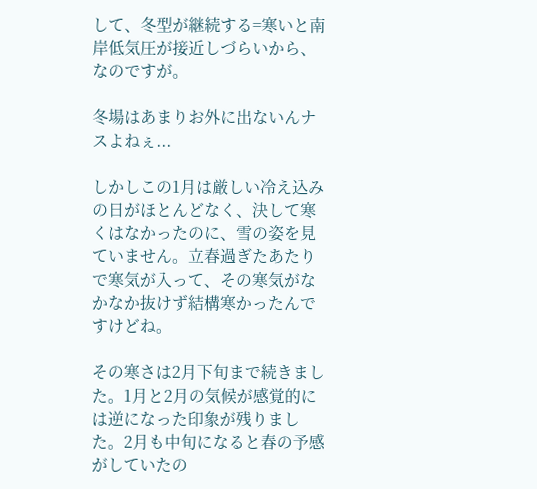して、冬型が継続する=寒いと南岸低気圧が接近しづらいから、なのですが。

冬場はあまりお外に出ないんナスよねぇ...

しかしこの1月は厳しい冷え込みの日がほとんどなく、決して寒くはなかったのに、雪の姿を見ていません。立春過ぎたあたりで寒気が入って、その寒気がなかなか抜けず結構寒かったんですけどね。

その寒さは2月下旬まで続きました。1月と2月の気候が感覚的には逆になった印象が残りました。2月も中旬になると春の予感がしていたの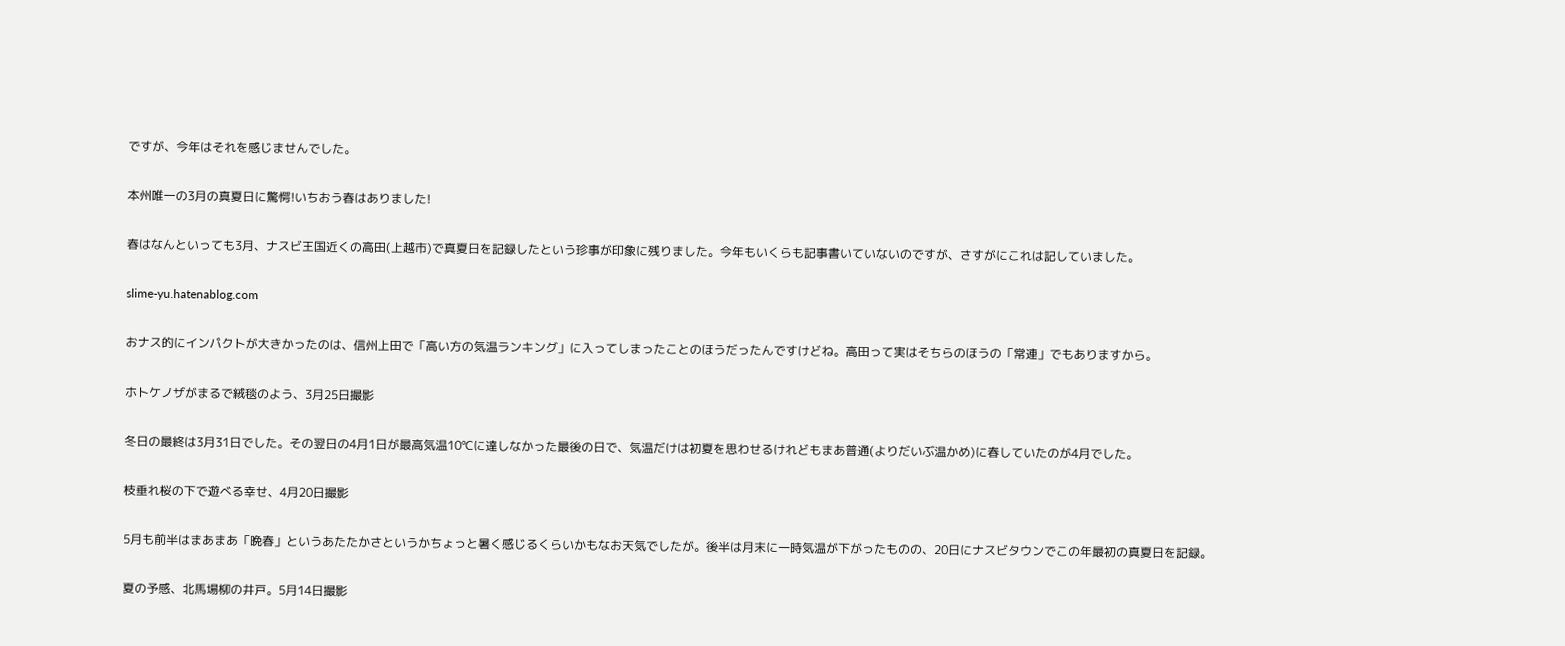ですが、今年はそれを感じませんでした。

本州唯一の3月の真夏日に驚愕!いちおう春はありました!

春はなんといっても3月、ナスビ王国近くの高田(上越市)で真夏日を記録したという珍事が印象に残りました。今年もいくらも記事書いていないのですが、さすがにこれは記していました。

slime-yu.hatenablog.com

おナス的にインパクトが大きかったのは、信州上田で「高い方の気温ランキング」に入ってしまったことのほうだったんですけどね。高田って実はそちらのほうの「常連」でもありますから。

ホトケノザがまるで絨毯のよう、3月25日撮影

冬日の最終は3月31日でした。その翌日の4月1日が最高気温10℃に達しなかった最後の日で、気温だけは初夏を思わせるけれどもまあ普通(よりだいぶ温かめ)に春していたのが4月でした。

枝垂れ桜の下で遊べる幸せ、4月20日撮影

5月も前半はまあまあ「晩春」というあたたかさというかちょっと暑く感じるくらいかもなお天気でしたが。後半は月末に一時気温が下がったものの、20日にナスビタウンでこの年最初の真夏日を記録。

夏の予感、北馬場柳の井戸。5月14日撮影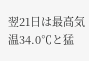翌21日は最高気温34.0℃と猛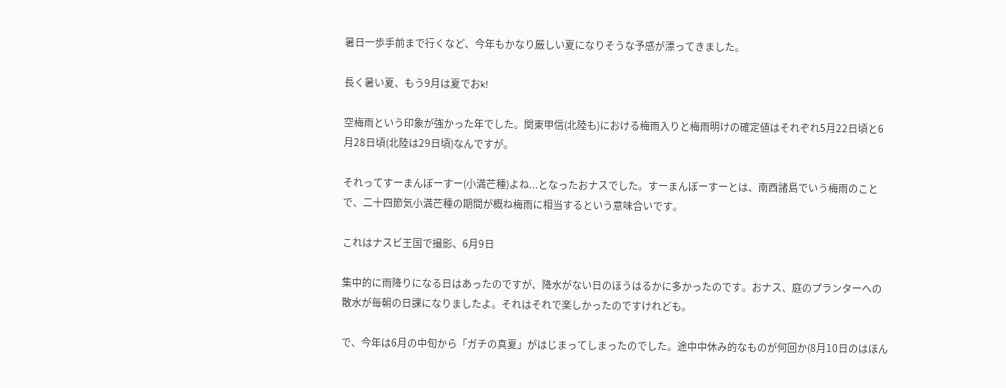暑日一歩手前まで行くなど、今年もかなり厳しい夏になりそうな予感が漂ってきました。

長く暑い夏、もう9月は夏でおk!

空梅雨という印象が強かった年でした。関東甲信(北陸も)における梅雨入りと梅雨明けの確定値はそれぞれ5月22日頃と6月28日頃(北陸は29日頃)なんですが。

それってすーまんぼーすー(小満芒種)よね...となったおナスでした。すーまんぼーすーとは、南西諸島でいう梅雨のことで、二十四節気小満芒種の期間が概ね梅雨に相当するという意味合いです。

これはナスビ王国で撮影、6月9日

集中的に雨降りになる日はあったのですが、降水がない日のほうはるかに多かったのです。おナス、庭のプランターへの散水が毎朝の日課になりましたよ。それはそれで楽しかったのですけれども。

で、今年は6月の中旬から「ガチの真夏」がはじまってしまったのでした。途中中休み的なものが何回か(8月10日のはほん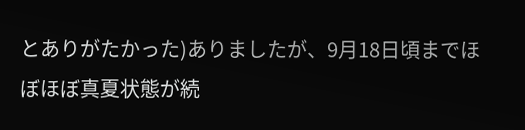とありがたかった)ありましたが、9月18日頃までほぼほぼ真夏状態が続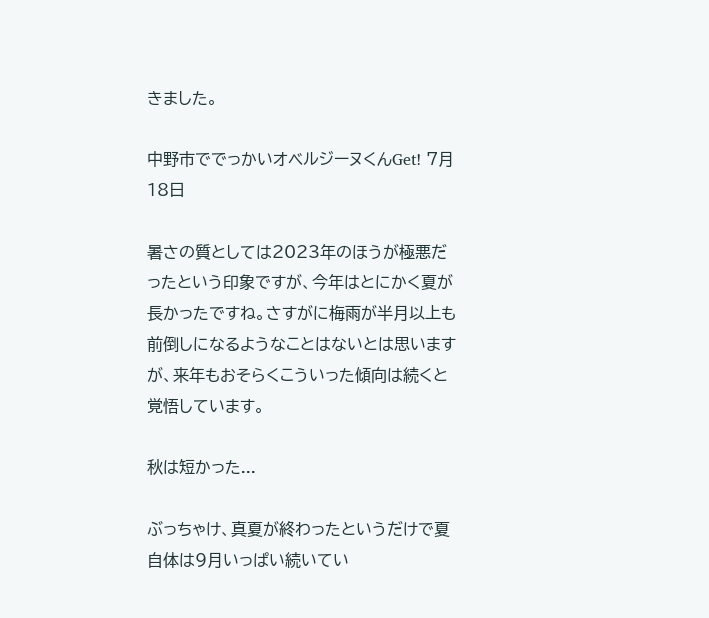きました。

中野市ででっかいオベルジーヌくんGet! 7月18日

暑さの質としては2023年のほうが極悪だったという印象ですが、今年はとにかく夏が長かったですね。さすがに梅雨が半月以上も前倒しになるようなことはないとは思いますが、来年もおそらくこういった傾向は続くと覚悟しています。

秋は短かった...

ぶっちゃけ、真夏が終わったというだけで夏自体は9月いっぱい続いてい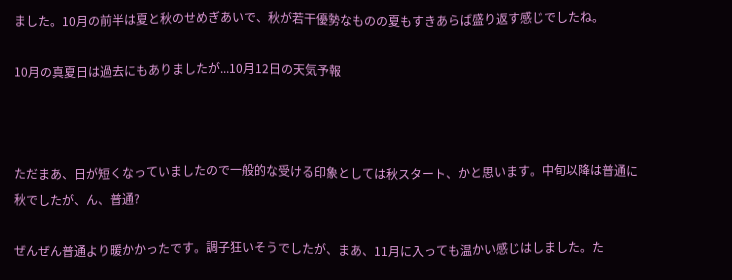ました。10月の前半は夏と秋のせめぎあいで、秋が若干優勢なものの夏もすきあらば盛り返す感じでしたね。

10月の真夏日は過去にもありましたが...10月12日の天気予報



ただまあ、日が短くなっていましたので一般的な受ける印象としては秋スタート、かと思います。中旬以降は普通に秋でしたが、ん、普通?

ぜんぜん普通より暖かかったです。調子狂いそうでしたが、まあ、11月に入っても温かい感じはしました。た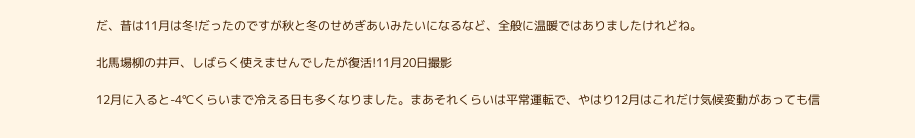だ、昔は11月は冬!だったのですが秋と冬のせめぎあいみたいになるなど、全般に温暖ではありましたけれどね。

北馬場柳の井戸、しばらく使えませんでしたが復活!11月20日撮影

12月に入ると-4℃くらいまで冷える日も多くなりました。まあそれくらいは平常運転で、やはり12月はこれだけ気候変動があっても信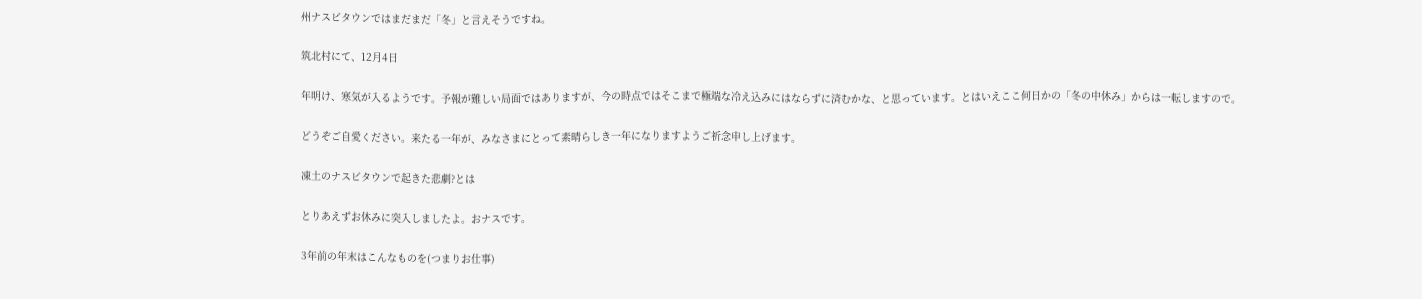州ナスビタウンではまだまだ「冬」と言えそうですね。

筑北村にて、12月4日

年明け、寒気が入るようです。予報が難しい局面ではありますが、今の時点ではそこまで極端な冷え込みにはならずに済むかな、と思っています。とはいえここ何日かの「冬の中休み」からは一転しますので。

どうぞご自愛ください。来たる一年が、みなさまにとって素晴らしき一年になりますようご祈念申し上げます。

凍土のナスビタウンで起きた悲劇?とは

とりあえずお休みに突入しましたよ。おナスです。

3年前の年末はこんなものを(つまりお仕事)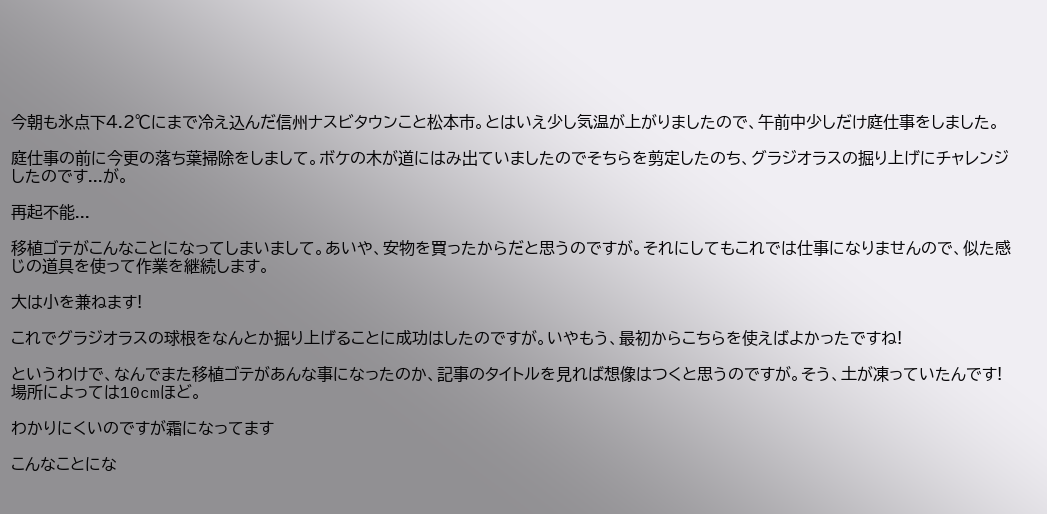今朝も氷点下4.2℃にまで冷え込んだ信州ナスビタウンこと松本市。とはいえ少し気温が上がりましたので、午前中少しだけ庭仕事をしました。

庭仕事の前に今更の落ち葉掃除をしまして。ボケの木が道にはみ出ていましたのでそちらを剪定したのち、グラジオラスの掘り上げにチャレンジしたのです...が。

再起不能...

移植ゴテがこんなことになってしまいまして。あいや、安物を買ったからだと思うのですが。それにしてもこれでは仕事になりませんので、似た感じの道具を使って作業を継続します。

大は小を兼ねます!

これでグラジオラスの球根をなんとか掘り上げることに成功はしたのですが。いやもう、最初からこちらを使えばよかったですね!

というわけで、なんでまた移植ゴテがあんな事になったのか、記事のタイトルを見れば想像はつくと思うのですが。そう、土が凍っていたんです!場所によっては10cmほど。

わかりにくいのですが霜になってます

こんなことにな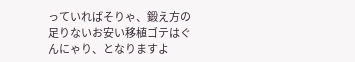っていればそりゃ、鍛え方の足りないお安い移植ゴテはぐんにゃり、となりますよ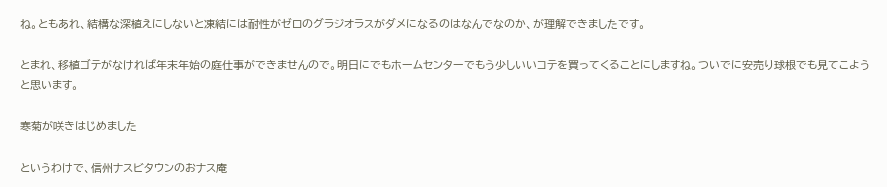ね。ともあれ、結構な深植えにしないと凍結には耐性がゼロのグラジオラスがダメになるのはなんでなのか、が理解できましたです。

とまれ、移植ゴテがなければ年末年始の庭仕事ができませんので。明日にでもホームセンターでもう少しいいコテを買ってくることにしますね。ついでに安売り球根でも見てこようと思います。

寒菊が咲きはじめました

というわけで、信州ナスビタウンのおナス庵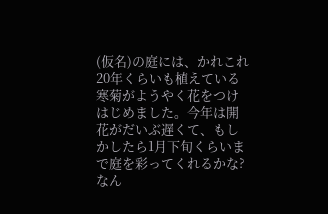(仮名)の庭には、かれこれ20年くらいも植えている寒菊がようやく花をつけはじめました。今年は開花がだいぶ遅くて、もしかしたら1月下旬くらいまで庭を彩ってくれるかな?なん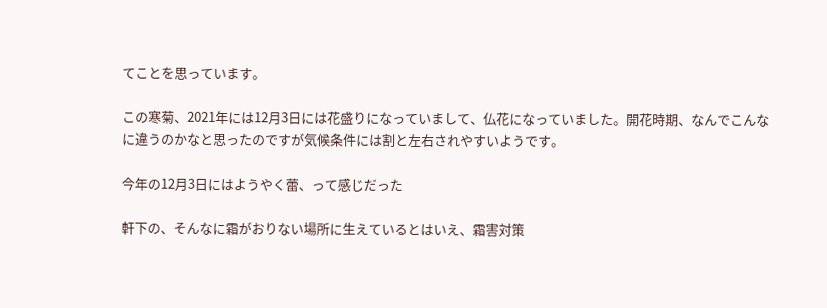てことを思っています。

この寒菊、2021年には12月3日には花盛りになっていまして、仏花になっていました。開花時期、なんでこんなに違うのかなと思ったのですが気候条件には割と左右されやすいようです。

今年の12月3日にはようやく蕾、って感じだった

軒下の、そんなに霜がおりない場所に生えているとはいえ、霜害対策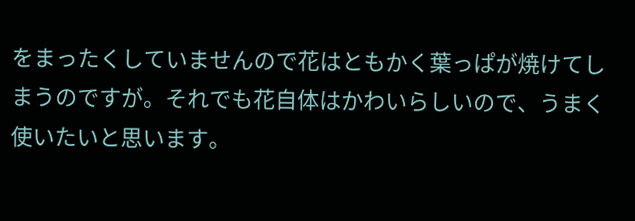をまったくしていませんので花はともかく葉っぱが焼けてしまうのですが。それでも花自体はかわいらしいので、うまく使いたいと思います。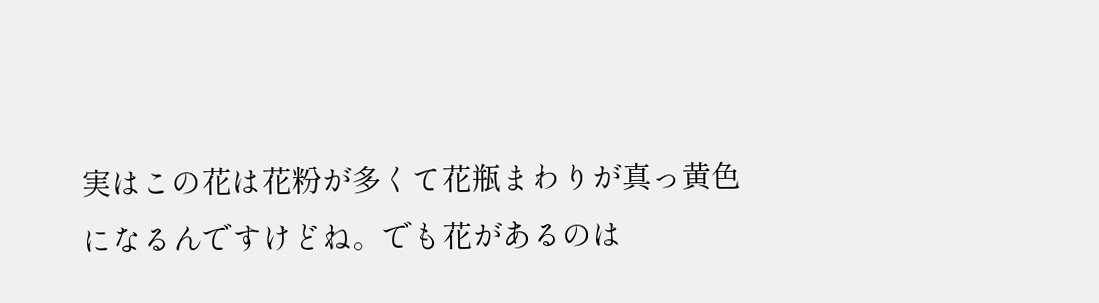実はこの花は花粉が多くて花瓶まわりが真っ黄色になるんですけどね。でも花があるのは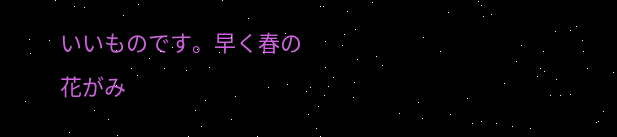いいものです。早く春の花がみ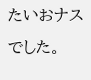たいおナスでした。